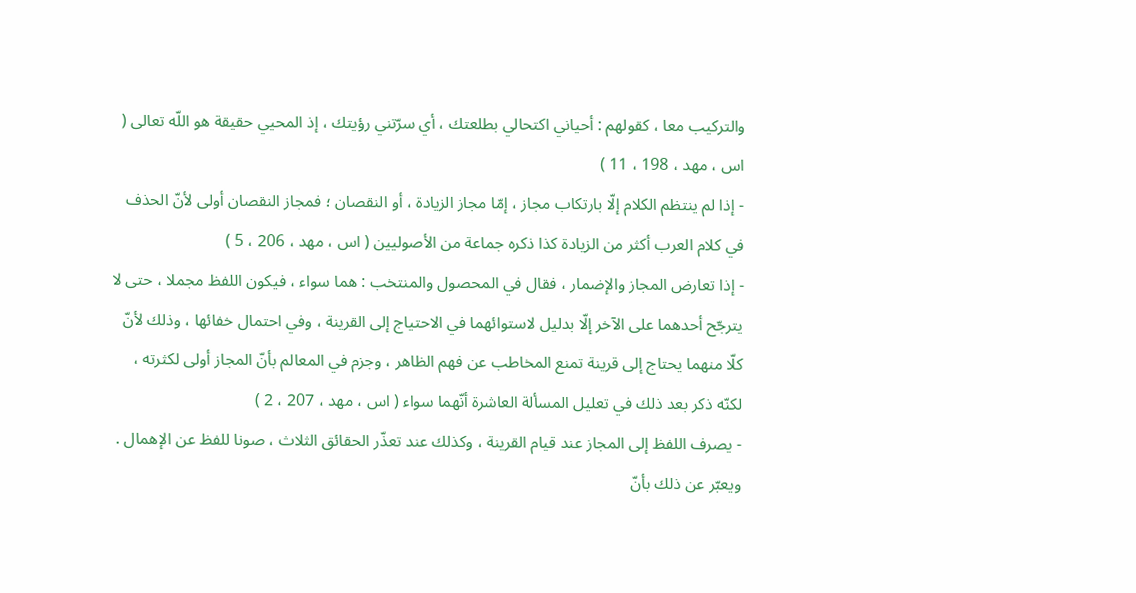والتركيب معا ، كقولهم : أحياني اكتحالي بطلعتك ، أي سرّتني رؤيتك ، إذ المحيي حقيقة هو اللّه تعالى ( اس ، مهد ، 198 ، 11 )
- إذا لم ينتظم الكلام إلّا بارتكاب مجاز ، إمّا مجاز الزيادة ، أو النقصان ؛ فمجاز النقصان أولى لأنّ الحذف في كلام العرب أكثر من الزيادة كذا ذكره جماعة من الأصوليين ( اس ، مهد ، 206 ، 5 )
- إذا تعارض المجاز والإضمار ، فقال في المحصول والمنتخب : هما سواء ، فيكون اللفظ مجملا ، حتى لا يترجّح أحدهما على الآخر إلّا بدليل لاستوائهما في الاحتياج إلى القرينة ، وفي احتمال خفائها ، وذلك لأنّ كلّا منهما يحتاج إلى قرينة تمنع المخاطب عن فهم الظاهر ، وجزم في المعالم بأنّ المجاز أولى لكثرته ، لكنّه ذكر بعد ذلك في تعليل المسألة العاشرة أنّهما سواء ( اس ، مهد ، 207 ، 2 )
- يصرف اللفظ إلى المجاز عند قيام القرينة ، وكذلك عند تعذّر الحقائق الثلاث ، صونا للفظ عن الإهمال . ويعبّر عن ذلك بأنّ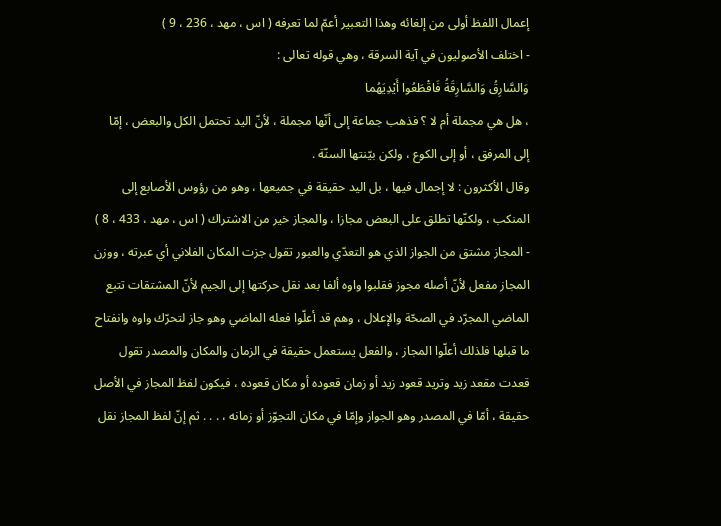إعمال اللفظ أولى من إلغائه وهذا التعبير أعمّ لما تعرفه ( اس ، مهد ، 236 ، 9 )
- اختلف الأصوليون في آية السرقة ، وهي قوله تعالى :
وَالسَّارِقُ وَالسَّارِقَةُ فَاقْطَعُوا أَيْدِيَهُما
، هل هي مجملة أم لا ؟ فذهب جماعة إلى أنّها مجملة ، لأنّ اليد تحتمل الكل والبعض ، إمّا إلى المرفق ، أو إلى الكوع ، ولكن بيّنتها السنّة .
وقال الأكثرون : لا إجمال فيها ، بل اليد حقيقة في جميعها ، وهو من رؤوس الأصابع إلى المنكب ، ولكنّها تطلق على البعض مجازا ، والمجاز خير من الاشتراك ( اس ، مهد ، 433 ، 8 )
- المجاز مشتق من الجواز الذي هو التعدّي والعبور تقول جزت المكان الفلاني أي عبرته ، ووزن المجاز مفعل لأنّ أصله مجوز فقلبوا واوه ألفا بعد نقل حركتها إلى الجيم لأنّ المشتقات تتبع الماضي المجرّد في الصحّة والإعلال ، وهم قد أعلّوا فعله الماضي وهو جاز لتحرّك واوه وانفتاح ما قبلها فلذلك أعلّوا المجاز ، والفعل يستعمل حقيقة في الزمان والمكان والمصدر تقول قعدت مقعد زيد وتريد قعود زيد أو زمان قعوده أو مكان قعوده ، فيكون لفظ المجاز في الأصل حقيقة ، أمّا في المصدر وهو الجواز وإمّا في مكان التجوّز أو زمانه ، . . . ثم إنّ لفظ المجاز نقل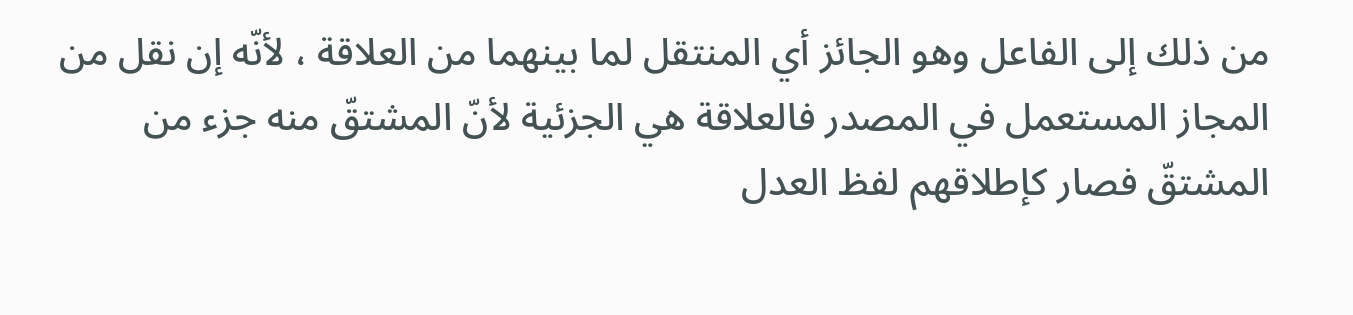من ذلك إلى الفاعل وهو الجائز أي المنتقل لما بينهما من العلاقة ، لأنّه إن نقل من المجاز المستعمل في المصدر فالعلاقة هي الجزئية لأنّ المشتقّ منه جزء من المشتقّ فصار كإطلاقهم لفظ العدل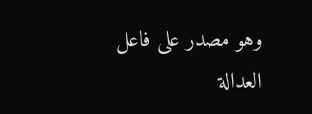وهو مصدر على فاعل العدالة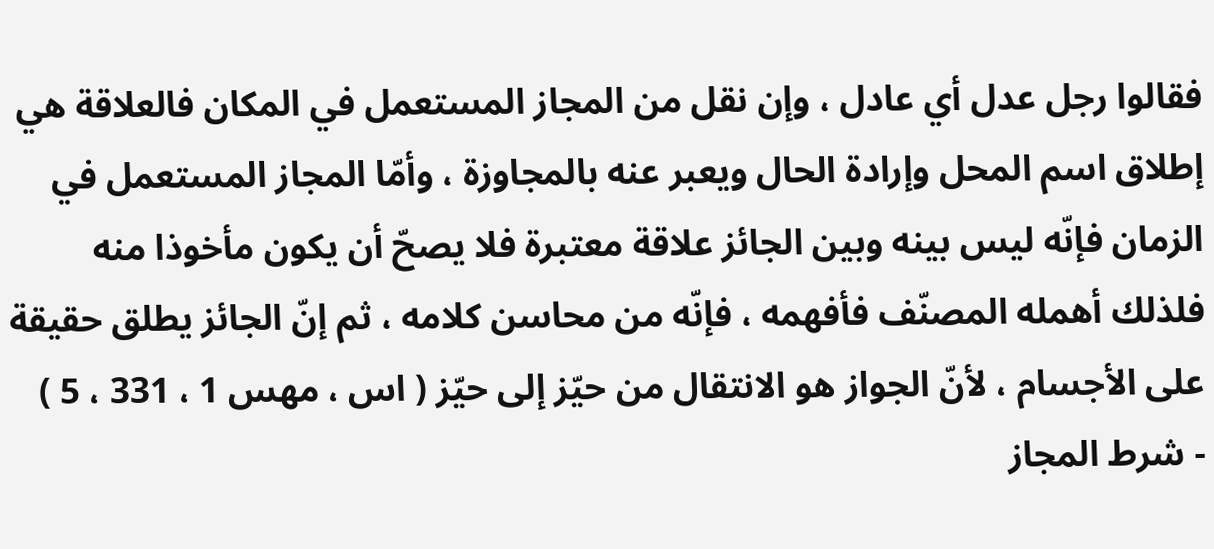فقالوا رجل عدل أي عادل ، وإن نقل من المجاز المستعمل في المكان فالعلاقة هي إطلاق اسم المحل وإرادة الحال ويعبر عنه بالمجاوزة ، وأمّا المجاز المستعمل في الزمان فإنّه ليس بينه وبين الجائز علاقة معتبرة فلا يصحّ أن يكون مأخوذا منه فلذلك أهمله المصنّف فأفهمه ، فإنّه من محاسن كلامه ، ثم إنّ الجائز يطلق حقيقة على الأجسام ، لأنّ الجواز هو الانتقال من حيّز إلى حيّز ( اس ، مهس 1 ، 331 ، 5 )
- شرط المجاز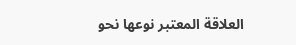العلاقة المعتبر نوعها نحو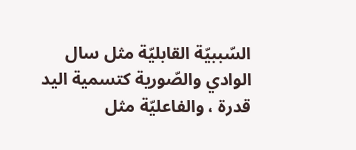السّببيّة القابليّة مثل سال الوادي والصّورية كتسمية اليد قدرة ، والفاعليّة مثل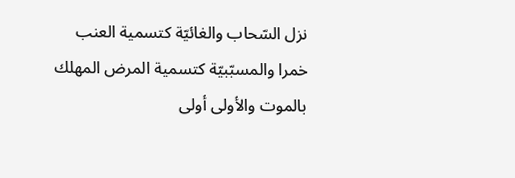نزل السّحاب والغائيّة كتسمية العنب خمرا والمسبّبيّة كتسمية المرض المهلك بالموت والأولى أولى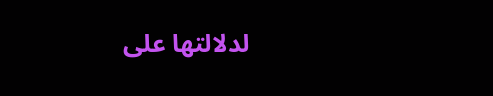لدلالتها على